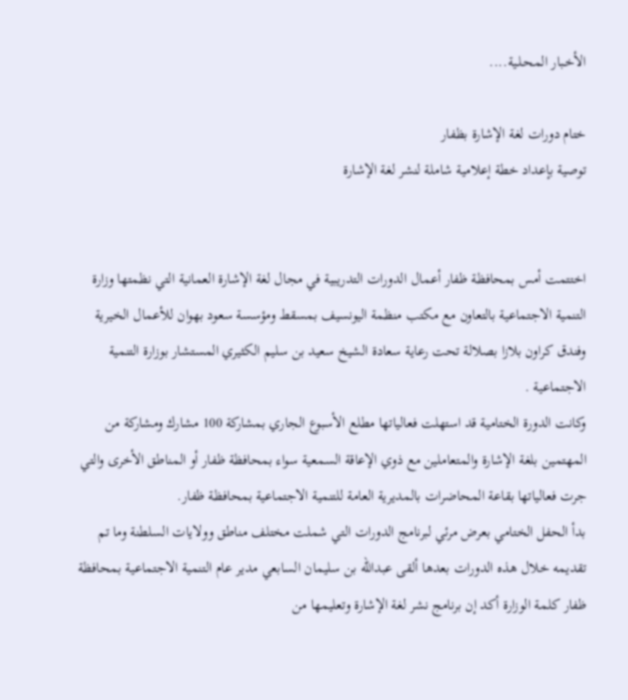الأخـبار المحـلـية....

ختام دورات لغة الإشارة بظفار
توصية بإعداد خطة إعلامية شاملة لنشر لغة الإشارة


اختتمت أمس بمحافظة ظفار أعمال الدورات التدريبية في مجال لغة الإشارة العمانية التي نظمتها وزارة التنمية الاجتماعية بالتعاون مع مكتب منظمة اليونسيف بمسقط ومؤسسة سعود بهوان للأعمال الخيرية وفندق كراون بلازا بصلالة تحت رعاية سعادة الشيخ سعيد بن سليم الكثيري المستشار بوزارة التنمية الاجتماعية .
وكانت الدورة الختامية قد استهلت فعالياتها مطلع الأسبوع الجاري بمشاركة 100 مشارك ومشاركة من المهتمين بلغة الإشارة والمتعاملين مع ذوي الإعاقة السمعية سواء بمحافظة ظفار أو المناطق الأخرى والتي جرت فعالياتها بقاعة المحاضرات بالمديرية العامة للتنمية الاجتماعية بمحافظة ظفار.
بدأ الحفل الختامي بعرض مرئي لبرنامج الدورات التي شملت مختلف مناطق وولايات السلطنة وما تم تقديمه خلال هذه الدورات بعدها ألقى عبدالله بن سليمان السابعي مدير عام التنمية الاجتماعية بمحافظة ظفار كلمة الوزارة أكد إن برنامج نشر لغة الإشارة وتعليمها من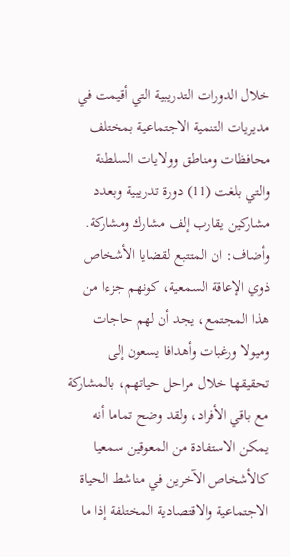خلال الدورات التدريبية التي أقيمت في مديريات التنمية الاجتماعية بمختلف محافظات ومناطق وولايات السلطنة والتي بلغت (11) دورة تدريبية وبعدد مشاركين يقارب إلف مشارك ومشاركة.
وأضاف: ان المتتبع لقضايا الأشخاص ذوي الإعاقة السمعية، كونهم جزءا من هذا المجتمع، يجد أن لهم حاجات وميولا ورغبات وأهدافا يسعون إلى تحقيقها خلال مراحل حياتهم، بالمشاركة مع باقي الأفراد، ولقد وضح تماما أنه يمكن الاستفادة من المعوقين سمعيا كالأشخاص الآخرين في مناشط الحياة الاجتماعية والاقتصادية المختلفة إذا ما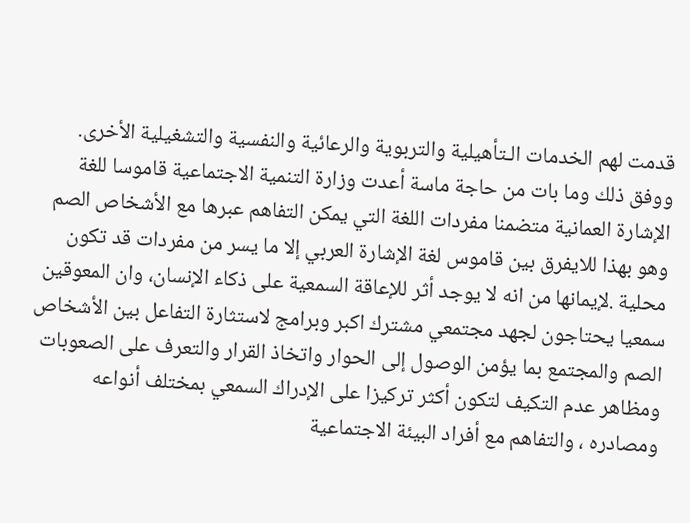قدمت لهم الخدمات الـتأهيلية والتربوية والرعائية والنفسية والتشغيلية الأخرى. ووفق ذلك وما بات من حاجة ماسة أعدت وزارة التنمية الاجتماعية قاموسا للغة الإشارة العمانية متضمنا مفردات اللغة التي يمكن التفاهم عبرها مع الأشخاص الصم وهو بهذا للايفرق بين قاموس لغة الإشارة العربي إلا ما يسر من مفردات قد تكون محلية .لإيمانها من انه لا يوجد أثر للإعاقة السمعية على ذكاء الإنسان، وان المعوقين سمعيا يحتاجون لجهد مجتمعي مشترك اكبر وبرامج لاستثارة التفاعل بين الأشخاص الصم والمجتمع بما يؤمن الوصول إلى الحوار واتخاذ القرار والتعرف على الصعوبات ومظاهر عدم التكيف لتكون أكثر تركيزا على الإدراك السمعي بمختلف أنواعه ومصادره ، والتفاهم مع أفراد البيئة الاجتماعية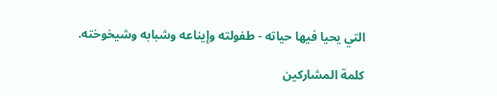التي يحيا فيها حياته - طفولته وإيناعه وشبابه وشيخوخته.

كلمة المشاركين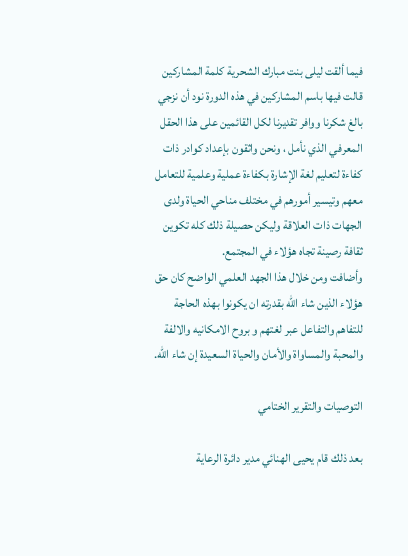فيما ألقت ليلى بنت مبارك الشحرية كلمة المشاركين قالت فيها باسم المشاركين في هذه الدورة نود أن نزجي بالغ شكرنا ووافر تقديرنا لكل القائمين على هذا الحقل المعرفي الذي نأمل ، ونحن واثقون بإعداد كوادر ذات كفاءة لتعليم لغة الإشارة بكفاءة عملية وعلمية للتعامل معهم وتيسير أمورهم في مختلف مناحي الحياة ولدى الجهات ذات العلاقة وليكن حصيلة ذلك كله تكوين ثقافة رصينة تجاه هؤلاء في المجتمع.
وأضافت ومن خلال هذا الجهد العلمي الواضح كان حق هؤلاء الذين شاء الله بقدرته ان يكونوا بهذه الحاجة للتفاهم والتفاعل عبر لغتهم و بروح الامكانيه والالفة والمحبة والمساواة والأمان والحياة السعيدة إن شاء الله.

التوصيات والتقرير الختامي

بعد ذلك قام يحيى الهنائي مدير دائرة الرعاية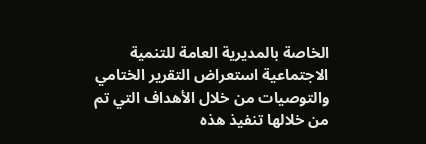الخاصة بالمديرية العامة للتنمية الاجتماعية استعراض التقرير الختامي والتوصيات من خلال الأهداف التي تم من خلالها تنفيذ هذه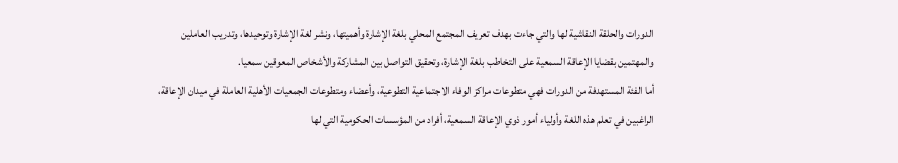الدورات والحلقة النقاشية لها والتي جاءت بهدف تعريف المجتمع المحلي بلغة الإشارة وأهميتها، ونشر لغة الإشارة وتوحيدها، وتدريب العاملين والمهتمين بقضايا الإعاقة السمعية على التخاطب بلغة الإشارة، وتحقيق التواصل بين المشاركة والأشخاص المعوقين سمعيا.
أما الفئة المستهدفة من الدورات فهي متطوعات مراكز الوفاء الاجتماعية التطوعية، وأعضاء ومتطوعات الجمعيات الأهلية العاملة في ميدان الإعاقة، الراغبين في تعلم هذه اللغة وأولياء أمور ذوي الإعاقة السمعية، أفراد من المؤسسات الحكومية التي لها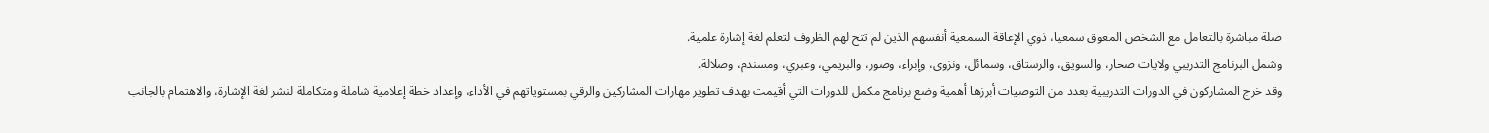صلة مباشرة بالتعامل مع الشخص المعوق سمعيا، ذوي الإعاقة السمعية أنفسهم الذين لم تتح لهم الظروف لتعلم لغة إشارة علمية.
وشمل البرنامج التدريبي ولايات صحار، والسويق، والرستاق، وسمائل، ونزوى، وإبراء، وصور، والبريمي، وعبري، ومسندم، وصلالة.
وقد خرج المشاركون في الدورات التدريبية بعدد من التوصيات أبرزها أهمية وضع برنامج مكمل للدورات التي أقيمت بهدف تطوير مهارات المشاركين والرقي بمستوياتهم في الأداء، وإعداد خطة إعلامية شاملة ومتكاملة لنشر لغة الإشارة، والاهتمام بالجانب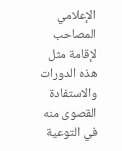الإعلامي المصاحب لإقامة مثل هذه الدورات والاستفادة القصوى منه في التوعية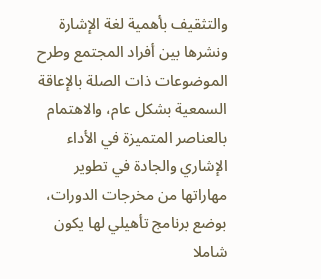والتثقيف بأهمية لغة الإشارة ونشرها بين أفراد المجتمع وطرح الموضوعات ذات الصلة بالإعاقة السمعية بشكل عام، والاهتمام بالعناصر المتميزة في الأداء الإشاري والجادة في تطوير مهاراتها من مخرجات الدورات، بوضع برنامج تأهيلي لها يكون شاملا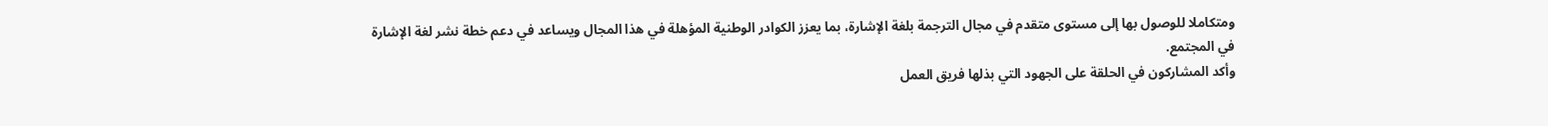ومتكاملا للوصول بها إلى مستوى متقدم في مجال الترجمة بلغة الإشارة، بما يعزز الكوادر الوطنية المؤهلة في هذا المجال ويساعد في دعم خطة نشر لغة الإشارة في المجتمع.
وأكد المشاركون في الحلقة على الجهود التي بذلها فريق العمل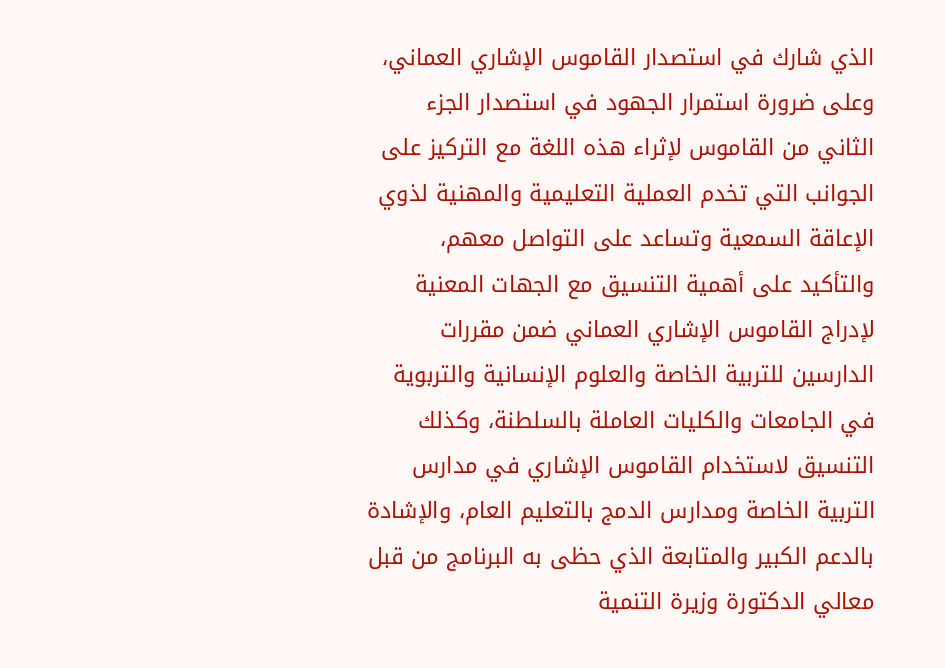الذي شارك في استصدار القاموس الإشاري العماني، وعلى ضرورة استمرار الجهود في استصدار الجزء الثاني من القاموس لإثراء هذه اللغة مع التركيز على الجوانب التي تخدم العملية التعليمية والمهنية لذوي الإعاقة السمعية وتساعد على التواصل معهم، والتأكيد على أهمية التنسيق مع الجهات المعنية لإدراج القاموس الإشاري العماني ضمن مقررات الدارسين للتربية الخاصة والعلوم الإنسانية والتربوية في الجامعات والكليات العاملة بالسلطنة، وكذلك التنسيق لاستخدام القاموس الإشاري في مدارس التربية الخاصة ومدارس الدمج بالتعليم العام، والإشادة بالدعم الكبير والمتابعة الذي حظى به البرنامج من قبل معالي الدكتورة وزيرة التنمية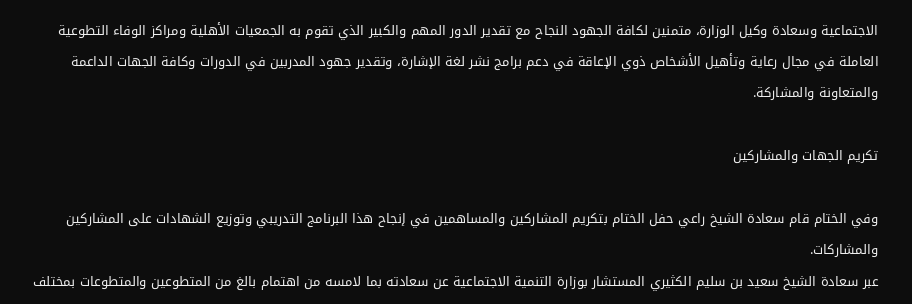الاجتماعية وسعادة وكيل الوزارة، متمنين لكافة الجهود النجاح مع تقدير الدور المهم والكبير الذي تقوم به الجمعيات الأهلية ومراكز الوفاء التطوعية العاملة في مجال رعاية وتأهيل الأشخاص ذوي الإعاقة في دعم برامج نشر لغة الإشارة، وتقدير جهود المدربين في الدورات وكافة الجهات الداعمة والمتعاونة والمشاركة.

تكريم الجهات والمشاركين

وفي الختام قام سعادة الشيخ راعي حفل الختام بتكريم المشاركين والمساهمين في إنجاح هذا البرنامج التدريبي وتوزيع الشهادات على المشاركين والمشاركات.
عبر سعادة الشيخ سعيد بن سليم الكثيري المستشار بوزارة التنمية الاجتماعية عن سعادته بما لامسه من اهتمام بالغ من المتطوعين والمتطوعات بمختلف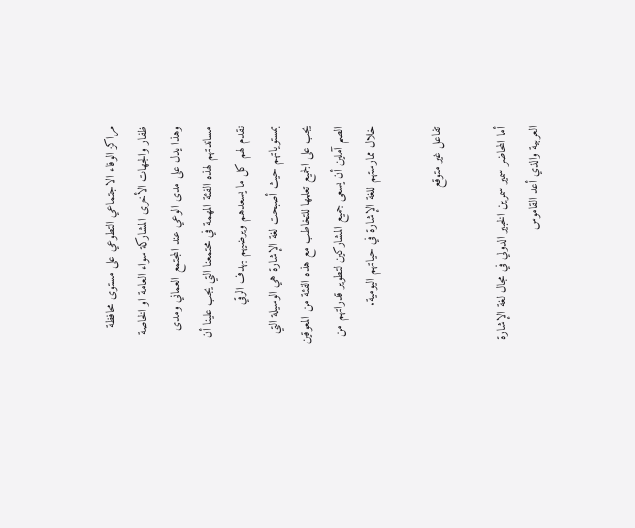مراكز الوفاء الاجتماعي التطوعي على مستوى محافظة ظفار والجهات الأخرى المشاركة سواء العامة او الخاصة وهذا يدل على مدى الوعي عند المجتمع العماني ومدى مساندتهم لهذه الفئة المهمة في محتمعنا التي يجب علينا أن نقدم لهم كل ما يسعدهم ويرضيهم بهدف الرقي بمستوياتهم حيث أصبحت لغة الإشارة هي الوسيلة التي يجب على الجميع تعلمها للتخاطب مع هذه الفئة من المعوقين الصم آملين أن يسعى جميع المشاركين لتطوير قدراتهم من خلال ممارستهم للغة الإشارة في حياتهم اليومية.

تفاعل غير متوقع

أما المحاضر سمير سمرين الخبير الدولي في مجال لغة الإشارة العربية والذي أعد القاموس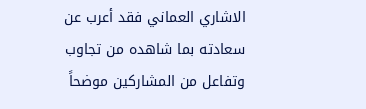الاشاري العماني فقد أعرب عن سعادته بما شاهده من تجاوب وتفاعل من المشاركين موضحاً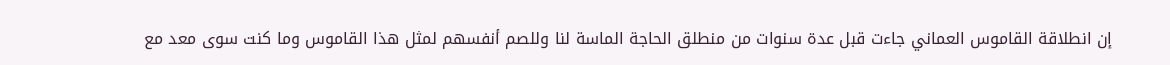إن انطلاقة القاموس العماني جاءت قبل عدة سنوات من منطلق الحاجة الماسة لنا وللصم أنفسهم لمثل هذا القاموس وما كنت سوى معد مع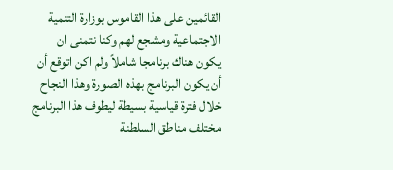القائمين على هذا القاموس بوزارة التنمية الاجتماعية ومشجع لهم وكنا نتمنى ان يكون هناك برنامجا شاملاً ولم اكن اتوقع أن أن يكون البرنامج بهذه الصورة وهذا النجاح خلال فترة قياسية بسيطة ليطوف هذا البرنامج مختلف مناطق السلطنة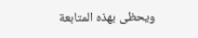ويحظى بهذه المتابعة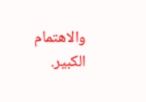والاهتمام الكبير.